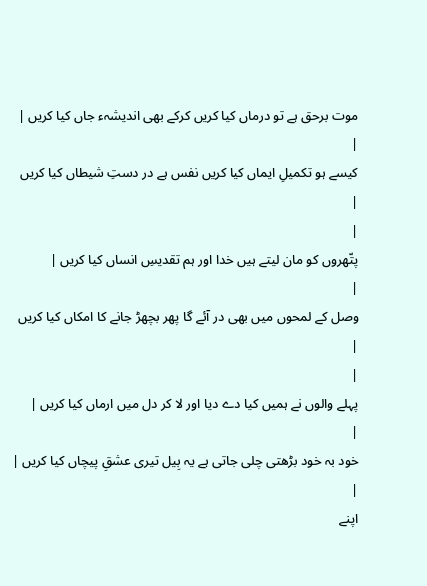موت برحق ہے تو درماں کیا کریں کرکے بھی اندیشہء جاں کیا کریں |
|
کیسے ہو تکمیلِ ایماں کیا کریں نفس ہے در دستِ شیطاں کیا کریں |
|
پتّھروں کو مان لیتے ہیں خدا اور ہم تقدیسِ انساں کیا کریں |
|
وصل کے لمحوں میں بھی در آئے گا پھر بچھڑ جانے کا امکاں کیا کریں |
|
پہلے والوں نے ہمیں کیا دے دیا اور لا کر دل میں ارماں کیا کریں |
|
خود بہ خود بڑھتی چلی جاتی ہے یہ بِیل تیری عشقِ پیچاں کیا کریں |
|
اپنے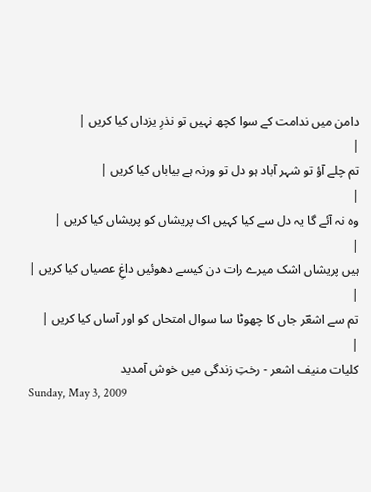دامن میں ندامت کے سوا کچھ نہیں تو نذرِ یزداں کیا کریں |
|
تم چلے آؤ تو شہر آباد ہو دل تو ورنہ ہے بیاباں کیا کریں |
|
وہ نہ آئے گا یہ دل سے کیا کہیں اک پریشاں کو پریشاں کیا کریں |
|
ہیں پریشاں اشک میرے رات دن کیسے دھوئیں داغِ عصیاں کیا کریں |
|
تم سے اشعؔر جاں کا چھوٹا سا سوال امتحاں کو اور آساں کیا کریں |
|
کلیات منیف اشعر - رختِ زندگی میں خوش آمدید
Sunday, May 3, 2009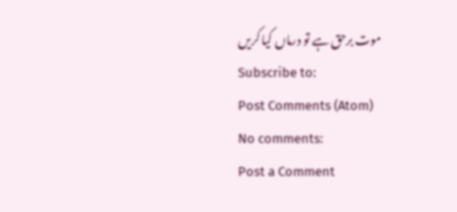موت برحق ہے تو درماں کیا کریں
Subscribe to:
Post Comments (Atom)
No comments:
Post a Comment